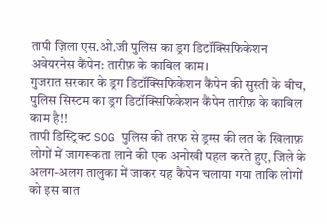तापी ज़िला एस.ओ.जी पुलिस का ड्रग डिटॉक्सिफिकेशन अवेयरनेस कैंपेन: तारीफ़ के काबिल काम।
गुजरात सरकार के ड्रग डिटॉक्सिफिकेशन कैंपेन की सुस्ती के बीच, पुलिस सिस्टम का ड्रग डिटॉक्सिफिकेशन कैंपेन तारीफ़ के काबिल काम है!!
तापी डिस्ट्रिक्ट SOG पुलिस की तरफ से ड्रग्स की लत के खिलाफ़ लोगों में जागरूकता लाने की एक अनोखी पहल करते हुए, जिले के अलग-अलग तालुका में जाकर यह कैंपेन चलाया गया ताकि लोगों को इस बात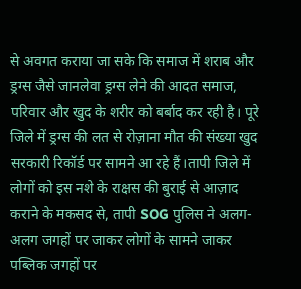से अवगत कराया जा सके कि समाज में शराब और ड्रग्स जैसे जानलेवा ड्रग्स लेने की आदत समाज, परिवार और खुद के शरीर को बर्बाद कर रही है। पूरे जिले में ड्रग्स की लत से रोज़ाना मौत की संख्या खुद सरकारी रिकॉर्ड पर सामने आ रहे हैं।तापी जिले में लोगों को इस नशे के राक्षस की बुराई से आज़ाद कराने के मकसद से, तापी SOG पुलिस ने अलग-अलग जगहों पर जाकर लोगों के सामने जाकर पब्लिक जगहों पर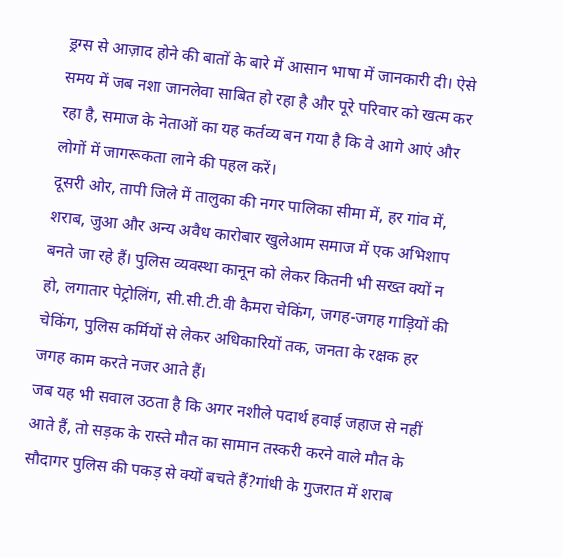ड्रग्स से आज़ाद होने की बातों के बारे में आसान भाषा में जानकारी दी। ऐसे समय में जब नशा जानलेवा साबित हो रहा है और पूरे परिवार को खत्म कर रहा है, समाज के नेताओं का यह कर्तव्य बन गया है कि वे आगे आएं और लोगों में जागरूकता लाने की पहल करें।
दूसरी ओर, तापी जिले में तालुका की नगर पालिका सीमा में, हर गांव में, शराब, जुआ और अन्य अवैध कारोबार खुलेआम समाज में एक अभिशाप बनते जा रहे हैं। पुलिस व्यवस्था कानून को लेकर कितनी भी सख्त क्यों न हो, लगातार पेट्रोलिंग, सी.सी.टी.वी कैमरा चेकिंग, जगह-जगह गाड़ियों की चेकिंग, पुलिस कर्मियों से लेकर अधिकारियों तक, जनता के रक्षक हर जगह काम करते नजर आते हैं।
जब यह भी सवाल उठता है कि अगर नशीले पदार्थ हवाई जहाज से नहीं आते हैं, तो सड़क के रास्ते मौत का सामान तस्करी करने वाले मौत के सौदागर पुलिस की पकड़ से क्यों बचते हैं?गांधी के गुजरात में शराब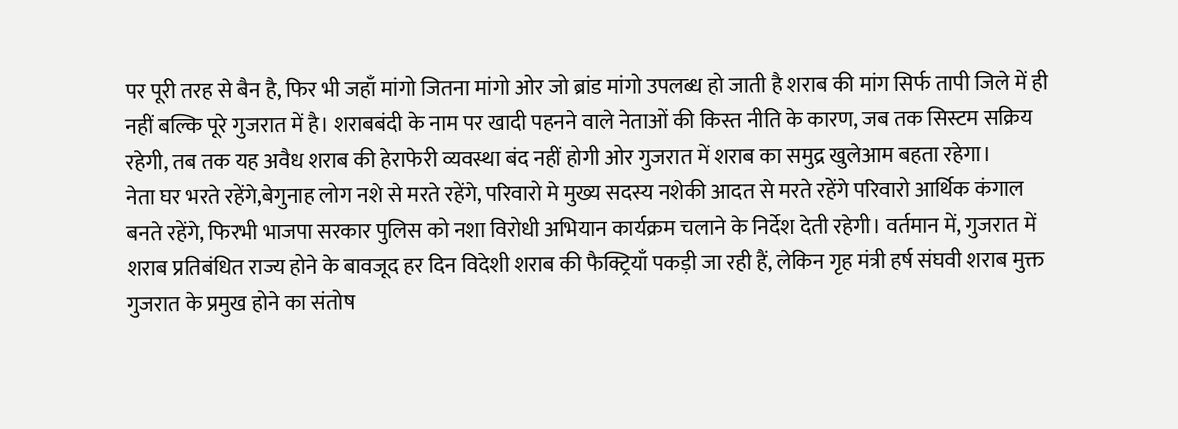पर पूरी तरह से बैन है, फिर भी जहाँ मांगो जितना मांगो ओर जो ब्रांड मांगो उपलब्ध हो जाती है शराब की मांग सिर्फ तापी जिले में ही नहीं बल्कि पूरे गुजरात में है। शराबबंदी के नाम पर खादी पहनने वाले नेताओं की किस्त नीति के कारण, जब तक सिस्टम सक्रिय रहेगी, तब तक यह अवैध शराब की हेराफेरी व्यवस्था बंद नहीं होगी ओर गुजरात में शराब का समुद्र खुलेआम बहता रहेगा।
नेता घर भरते रहेंगे,बेगुनाह लोग नशे से मरते रहेंगे, परिवारो मे मुख्य सदस्य नशेकी आदत से मरते रहेंगे परिवारो आर्थिक कंगाल बनते रहेंगे, फिरभी भाजपा सरकार पुलिस को नशा विरोधी अभियान कार्यक्रम चलाने के निर्देश देती रहेगी। वर्तमान में, गुजरात में शराब प्रतिबंधित राज्य होने के बावजूद हर दिन विदेशी शराब की फैक्ट्रियाँ पकड़ी जा रही हैं, लेकिन गृह मंत्री हर्ष संघवी शराब मुक्त गुजरात के प्रमुख होने का संतोष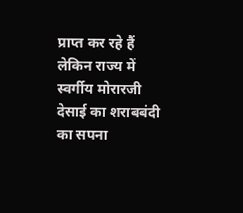प्राप्त कर रहे हैं लेकिन राज्य में स्वर्गीय मोरारजी देसाई का शराबबंदी का सपना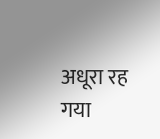अधूरा रह गया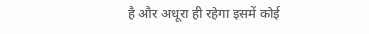है और अधूरा ही रहेगा इसमें कोई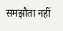समझौता नहीं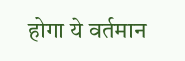होगा ये वर्तमान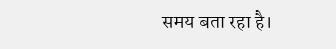समय बता रहा है।